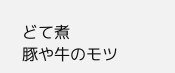どて煮
豚や牛のモツ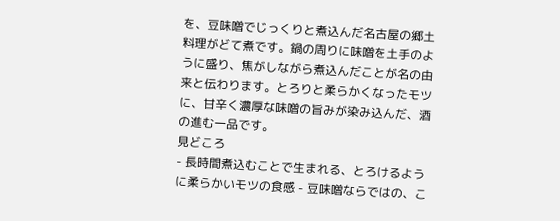を、豆味噌でじっくりと煮込んだ名古屋の郷土料理がどて煮です。鍋の周りに味噌を土手のように盛り、焦がしながら煮込んだことが名の由来と伝わります。とろりと柔らかくなったモツに、甘辛く濃厚な味噌の旨みが染み込んだ、酒の進む一品です。
見どころ
- 長時間煮込むことで生まれる、とろけるように柔らかいモツの食感 - 豆味噌ならではの、こ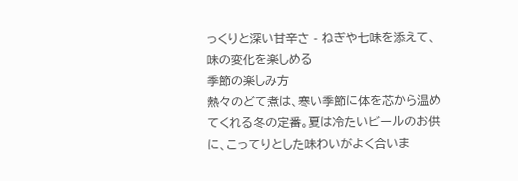っくりと深い甘辛さ - ねぎや七味を添えて、味の変化を楽しめる
季節の楽しみ方
熱々のどて煮は、寒い季節に体を芯から温めてくれる冬の定番。夏は冷たいビールのお供に、こってりとした味わいがよく合いま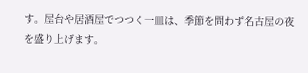す。屋台や居酒屋でつつく一皿は、季節を問わず名古屋の夜を盛り上げます。